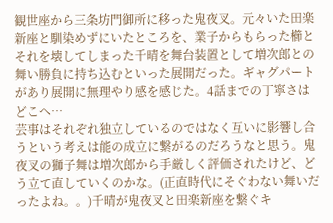観世座から三条坊門御所に移った鬼夜叉。元々いた田楽新座と馴染めずにいたところを、業子からもらった櫛とそれを壊してしまった千晴を舞台装置として増次郎との舞い勝負に持ち込むといった展開だった。ギャグパートがあり展開に無理やり感を感じた。4話までの丁寧さはどこへ…
芸事はそれぞれ独立しているのではなく互いに影響し合うという考えは能の成立に繋がるのだろうなと思う。鬼夜叉の獅子舞は増次郎から手厳しく評価されたけど、どう立て直していくのかな。(正直時代にそぐわない舞いだったよね。。)千晴が鬼夜叉と田楽新座を繋ぐキ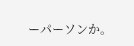ーパーソンか。